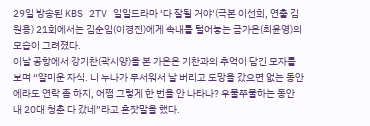29일 방송된 KBS 2TV 일일드라마 ‘다 잘될 거야’(극본 이선희, 연출 김원용) 21회에서는 김순임(이경진)에게 속내를 털어놓는 금가은(최윤영)의 모습이 그려졌다.
이날 공항에서 강기찬(곽시양)을 본 가은은 기찬과의 추억이 담긴 모자를 보며 “얄미운 자식. 니 누나가 무서워서 날 버리고 도망을 갔으면 없는 동안에라도 연락 좀 하지, 어쩜 그렇게 한 번을 안 나타나? 우물쭈물하는 동안 내 20대 청춘 다 갔네”라고 혼잣말을 했다.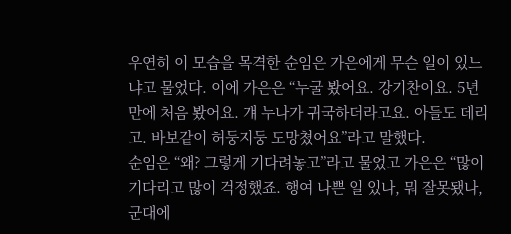우연히 이 모습을 목격한 순임은 가은에게 무슨 일이 있느냐고 물었다. 이에 가은은 “누굴 봤어요. 강기찬이요. 5년 만에 처음 봤어요. 걔 누나가 귀국하더라고요. 아들도 데리고. 바보같이 허둥지둥 도망쳤어요”라고 말했다.
순임은 “왜? 그렇게 기다려놓고”라고 물었고 가은은 “많이 기다리고 많이 걱정했죠. 행여 나쁜 일 있나, 뭐 잘못됐나, 군대에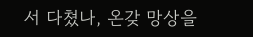서 다쳤나, 온갖 망상을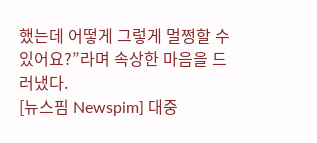했는데 어떻게 그렇게 멀쩡할 수 있어요?”라며 속상한 마음을 드러냈다.
[뉴스핌 Newspim] 대중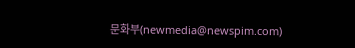문화부(newmedia@newspim.com)